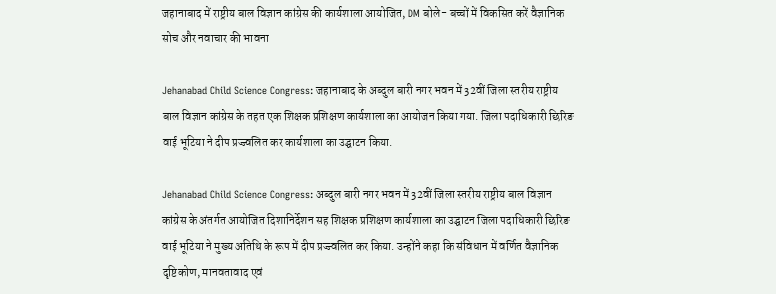जहानाबाद में राष्ट्रीय बाल विज्ञान कांग्रेस की कार्यशाला आयोजित, DM बोले- बच्चों में विकसित करें वैज्ञानिक सोच और नवाचार की भावना

Jehanabad Child Science Congress: जहानाबाद के अब्दुल बारी नगर भवन में 32वीं जिला स्तरीय राष्ट्रीय बाल विज्ञान कांग्रेस के तहत एक शिक्षक प्रशिक्षण कार्यशाला का आयोजन किया गया. जिला पदाधिकारी छिरिङ वाई भूटिया ने दीप प्रज्ज्वलित कर कार्यशाला का उद्घाटन किया.

Jehanabad Child Science Congress: अब्दुल बारी नगर भवन में 32वीं जिला स्तरीय राष्ट्रीय बाल विज्ञान कांग्रेस के अंतर्गत आयोजित दिशानिर्देशन सह शिक्षक प्रशिक्षण कार्यशाला का उद्घाटन जिला पदाधिकारी छिरिङ वाई भूटिया ने मुख्य अतिथि के रूप में दीप प्रज्ज्वलित कर किया. उन्होंने कहा कि संविधान में वर्णित वैज्ञानिक दृष्टिकोण, मानवतावाद एवं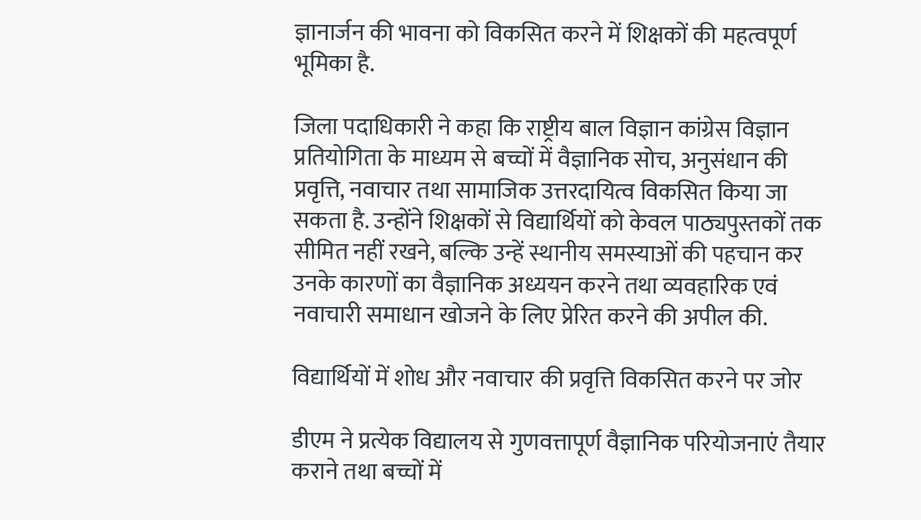ज्ञानार्जन की भावना को विकसित करने में शिक्षकों की महत्वपूर्ण भूमिका है.

जिला पदाधिकारी ने कहा कि राष्ट्रीय बाल विज्ञान कांग्रेस विज्ञान प्रतियोगिता के माध्यम से बच्चों में वैज्ञानिक सोच, अनुसंधान की प्रवृत्ति, नवाचार तथा सामाजिक उत्तरदायित्व विकसित किया जा सकता है. उन्होंने शिक्षकों से विद्यार्थियों को केवल पाठ्यपुस्तकों तक सीमित नहीं रखने, बल्कि उन्हें स्थानीय समस्याओं की पहचान कर उनके कारणों का वैज्ञानिक अध्ययन करने तथा व्यवहारिक एवं नवाचारी समाधान खोजने के लिए प्रेरित करने की अपील की.

विद्यार्थियों में शोध और नवाचार की प्रवृत्ति विकसित करने पर जोर

डीएम ने प्रत्येक विद्यालय से गुणवत्तापूर्ण वैज्ञानिक परियोजनाएं तैयार कराने तथा बच्चों में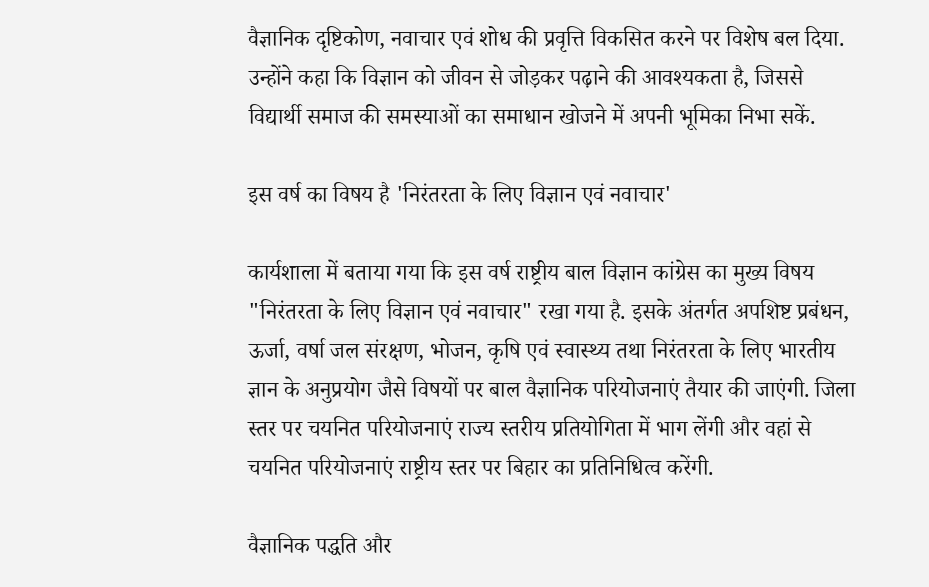वैज्ञानिक दृष्टिकोण, नवाचार एवं शोध की प्रवृत्ति विकसित करने पर विशेष बल दिया. उन्होंने कहा कि विज्ञान को जीवन से जोड़कर पढ़ाने की आवश्यकता है, जिससे विद्यार्थी समाज की समस्याओं का समाधान खोजने में अपनी भूमिका निभा सकें.

इस वर्ष का विषय है 'निरंतरता के लिए विज्ञान एवं नवाचार'

कार्यशाला में बताया गया कि इस वर्ष राष्ट्रीय बाल विज्ञान कांग्रेस का मुख्य विषय "निरंतरता के लिए विज्ञान एवं नवाचार" रखा गया है. इसके अंतर्गत अपशिष्ट प्रबंधन, ऊर्जा, वर्षा जल संरक्षण, भोजन, कृषि एवं स्वास्थ्य तथा निरंतरता के लिए भारतीय ज्ञान के अनुप्रयोग जैसे विषयों पर बाल वैज्ञानिक परियोजनाएं तैयार की जाएंगी. जिला स्तर पर चयनित परियोजनाएं राज्य स्तरीय प्रतियोगिता में भाग लेंगी और वहां से चयनित परियोजनाएं राष्ट्रीय स्तर पर बिहार का प्रतिनिधित्व करेंगी.

वैज्ञानिक पद्धति और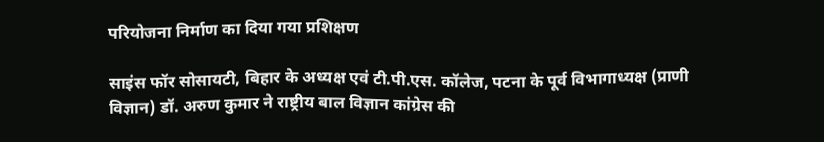परियोजना निर्माण का दिया गया प्रशिक्षण

साइंस फॉर सोसायटी, बिहार के अध्यक्ष एवं टी.पी.एस. कॉलेज, पटना के पूर्व विभागाध्यक्ष (प्राणी विज्ञान) डॉ. अरुण कुमार ने राष्ट्रीय बाल विज्ञान कांग्रेस की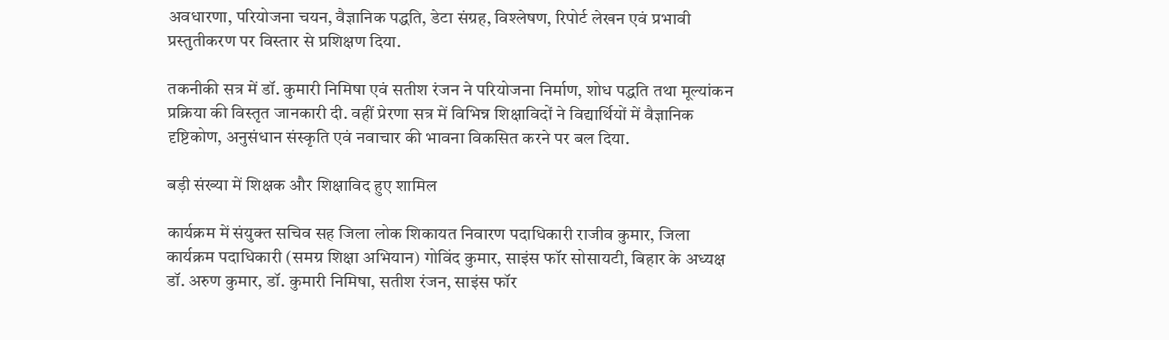अवधारणा, परियोजना चयन, वैज्ञानिक पद्धति, डेटा संग्रह, विश्लेषण, रिपोर्ट लेखन एवं प्रभावी प्रस्तुतीकरण पर विस्तार से प्रशिक्षण दिया.

तकनीकी सत्र में डॉ. कुमारी निमिषा एवं सतीश रंजन ने परियोजना निर्माण, शोध पद्धति तथा मूल्यांकन प्रक्रिया की विस्तृत जानकारी दी. वहीं प्रेरणा सत्र में विभिन्न शिक्षाविदों ने विद्यार्थियों में वैज्ञानिक दृष्टिकोण, अनुसंधान संस्कृति एवं नवाचार की भावना विकसित करने पर बल दिया.

बड़ी संख्या में शिक्षक और शिक्षाविद हुए शामिल

कार्यक्रम में संयुक्त सचिव सह जिला लोक शिकायत निवारण पदाधिकारी राजीव कुमार, जिला कार्यक्रम पदाधिकारी (समग्र शिक्षा अभियान) गोविंद कुमार, साइंस फॉर सोसायटी, बिहार के अध्यक्ष डॉ. अरुण कुमार, डॉ. कुमारी निमिषा, सतीश रंजन, साइंस फॉर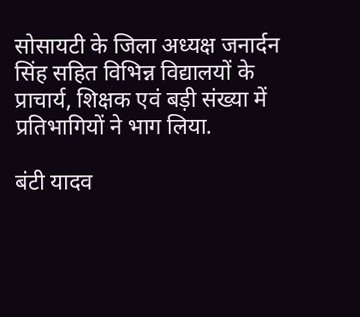सोसायटी के जिला अध्यक्ष जनार्दन सिंह सहित विभिन्न विद्यालयों के प्राचार्य, शिक्षक एवं बड़ी संख्या में प्रतिभागियों ने भाग लिया.

बंटी यादव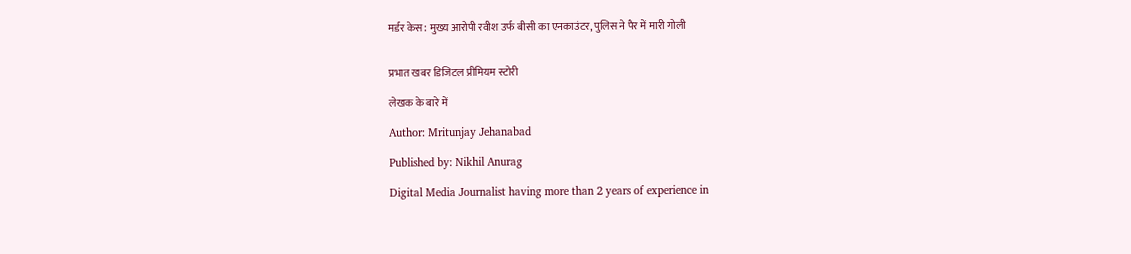मर्डर केस: मुख्य आरोपी रवीश उर्फ बीसी का एनकाउंटर, पुलिस ने पैर में मारी गोली


प्रभात खबर डिजिटल प्रीमियम स्टोरी

लेखक के बारे में

Author: Mritunjay Jehanabad

Published by: Nikhil Anurag

Digital Media Journalist having more than 2 years of experience in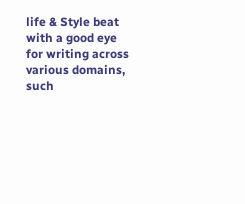life & Style beat with a good eye for writing across various domains, such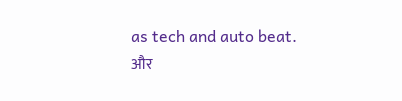as tech and auto beat.
और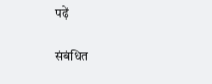पढ़ें

संबंधित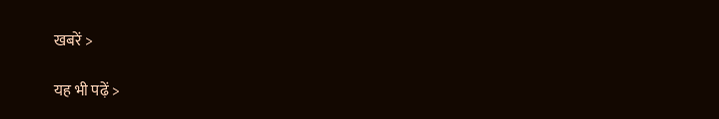खबरें >

यह भी पढ़ें >